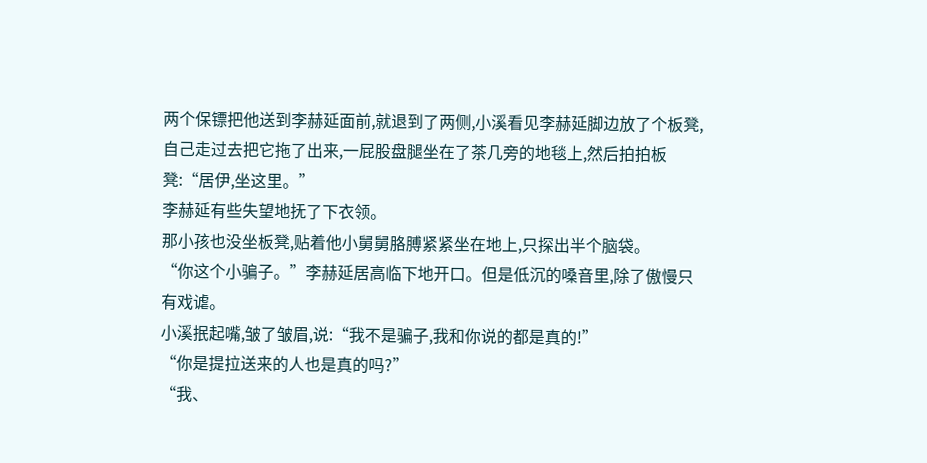两个保镖把他送到李赫延面前,就退到了两侧,小溪看见李赫延脚边放了个板凳,自己走过去把它拖了出来,一屁股盘腿坐在了茶几旁的地毯上,然后拍拍板凳:“居伊,坐这里。”
李赫延有些失望地抚了下衣领。
那小孩也没坐板凳,贴着他小舅舅胳膊紧紧坐在地上,只探出半个脑袋。
“你这个小骗子。”李赫延居高临下地开口。但是低沉的嗓音里,除了傲慢只有戏谑。
小溪抿起嘴,皱了皱眉,说:“我不是骗子,我和你说的都是真的!”
“你是提拉送来的人也是真的吗?”
“我、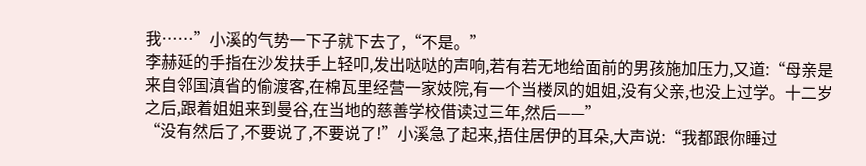我……”小溪的气势一下子就下去了,“不是。”
李赫延的手指在沙发扶手上轻叩,发出哒哒的声响,若有若无地给面前的男孩施加压力,又道:“母亲是来自邻国滇省的偷渡客,在棉瓦里经营一家妓院,有一个当楼凤的姐姐,没有父亲,也没上过学。十二岁之后,跟着姐姐来到曼谷,在当地的慈善学校借读过三年,然后——”
“没有然后了,不要说了,不要说了!”小溪急了起来,捂住居伊的耳朵,大声说:“我都跟你睡过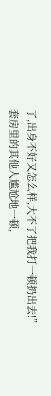了,出身不好又怎么样,大不了把我打一顿扔出去!”
套房里的其他人尴尬地一顿,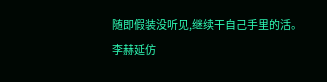随即假装没听见,继续干自己手里的活。
李赫延仿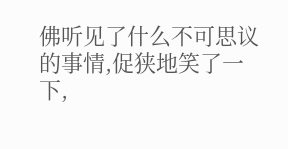佛听见了什么不可思议的事情,促狭地笑了一下,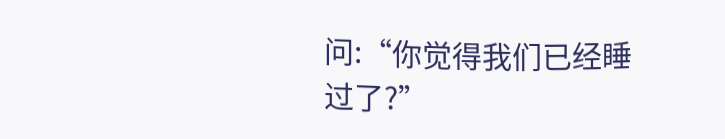问:“你觉得我们已经睡过了?”